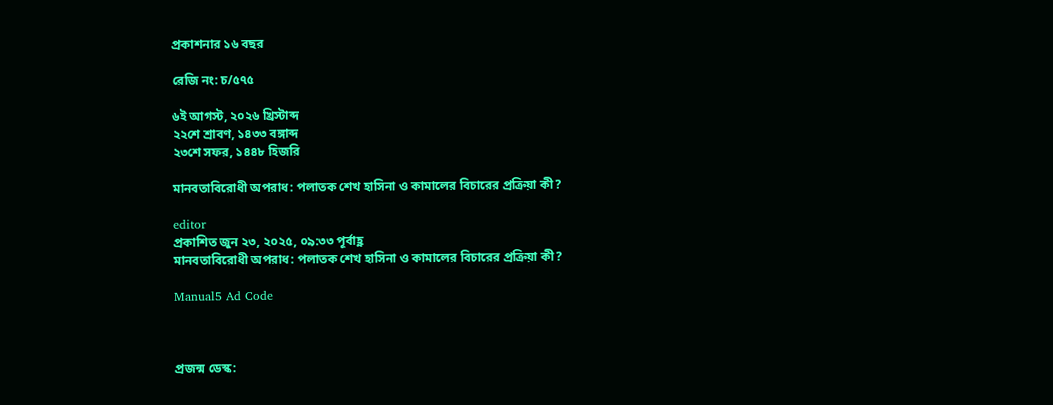প্রকাশনার ১৬ বছর

রেজি নং: চ/৫৭৫

৬ই আগস্ট, ২০২৬ খ্রিস্টাব্দ
২২শে শ্রাবণ, ১৪৩৩ বঙ্গাব্দ
২৩শে সফর, ১৪৪৮ হিজরি

মানবতাবিরোধী অপরাধ: পলাতক শেখ হাসিনা ও কামালের বিচারের প্রক্রিয়া কী?

editor
প্রকাশিত জুন ২৩, ২০২৫, ০৯:৩৩ পূর্বাহ্ণ
মানবতাবিরোধী অপরাধ: পলাতক শেখ হাসিনা ও কামালের বিচারের প্রক্রিয়া কী?

Manual5 Ad Code



প্রজন্ম ডেস্ক: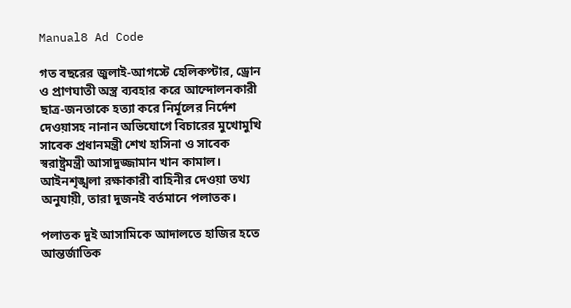Manual8 Ad Code

গত বছরের জুলাই-আগস্টে হেলিকপ্টার, ড্রোন ও প্রাণঘাতী অস্ত্র ব্যবহার করে আন্দোলনকারী ছাত্র-জনতাকে হত্যা করে নির্মূলের নির্দেশ দেওয়াসহ নানান অভিযোগে বিচারের মুখোমুখি সাবেক প্রধানমন্ত্রী শেখ হাসিনা ও সাবেক স্বরাষ্ট্রমন্ত্রী আসাদুজ্জামান খান কামাল। আইনশৃঙ্খলা রক্ষাকারী বাহিনীর দেওয়া তথ্য অনুযায়ী, তারা দুজনই বর্তমানে পলাতক।

পলাতক দুই আসামিকে আদালতে হাজির হতে আন্তর্জাতিক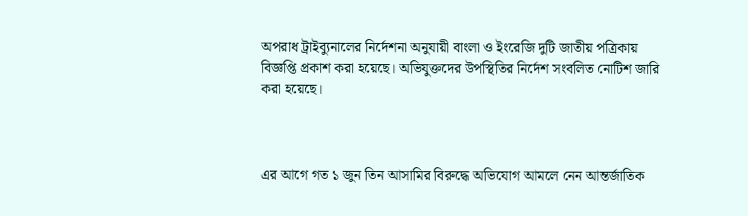অপরাধ ট্রাইব্যুনালের নির্দেশনা অনুযায়ী বাংলা ও ইংরেজি দুটি জাতীয় পত্রিকায় বিজ্ঞপ্তি প্রকাশ করা হয়েছে। অভিযুক্তদের উপস্থিতির নির্দেশ সংবলিত নোটিশ জারি করা হয়েছে।



এর আগে গত ১ জুন তিন আসামির বিরুদ্ধে অভিযোগ আমলে নেন আন্তর্জাতিক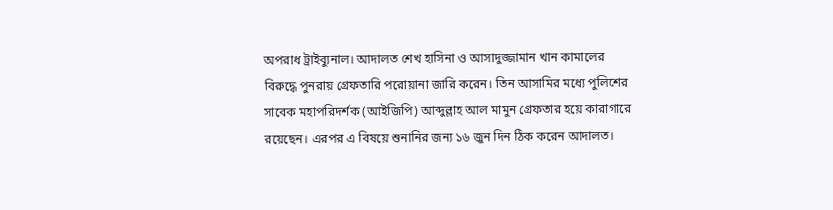অপরাধ ট্রাইব্যুনাল। আদালত শেখ হাসিনা ও আসাদুজ্জামান খান কামালের বিরুদ্ধে পুনরায় গ্রেফতারি পরোয়ানা জারি করেন। তিন আসামির মধ্যে পুলিশের সাবেক মহাপরিদর্শক (আইজিপি) আব্দুল্লাহ আল মামুন গ্রেফতার হয়ে কারাগারে রয়েছেন। এরপর এ বিষয়ে শুনানির জন্য ১৬ জুন দিন ঠিক করেন আদালত।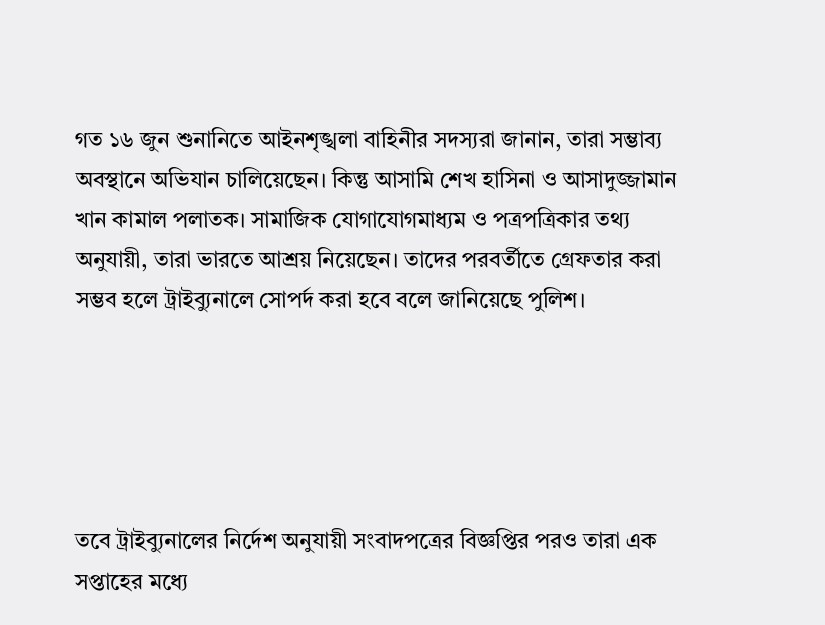গত ১৬ জুন শুনানিতে আইনশৃঙ্খলা বাহিনীর সদস্যরা জানান, তারা সম্ভাব্য অবস্থানে অভিযান চালিয়েছেন। কিন্তু আসামি শেখ হাসিনা ও আসাদুজ্জামান খান কামাল পলাতক। সামাজিক যোগাযোগমাধ্যম ও পত্রপত্রিকার তথ্য অনুযায়ী, তারা ভারতে আশ্রয় নিয়েছেন। তাদের পরবর্তীতে গ্রেফতার করা সম্ভব হলে ট্রাইব্যুনালে সোপর্দ করা হবে বলে জানিয়েছে পুলিশ।





তবে ট্রাইব্যুনালের নির্দেশ অনুযায়ী সংবাদপত্রের বিজ্ঞপ্তির পরও তারা এক সপ্তাহের মধ্যে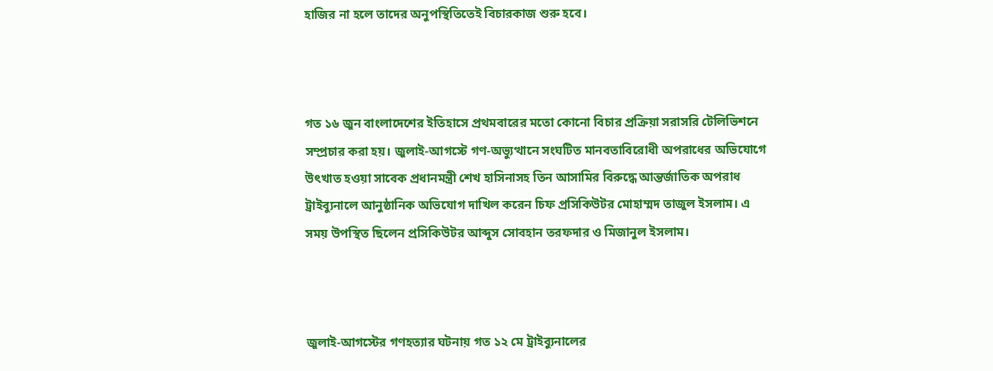হাজির না হলে তাদের অনুপস্থিতিতেই বিচারকাজ শুরু হবে।



গত ১৬ জুন বাংলাদেশের ইতিহাসে প্রথমবারের মতো কোনো বিচার প্রক্রিয়া সরাসরি টেলিভিশনে সম্প্রচার করা হয়। জুলাই-আগস্টে গণ-অভ্যুত্থানে সংঘটিত মানবতাবিরোধী অপরাধের অভিযোগে উৎখাত হওয়া সাবেক প্রধানমন্ত্রী শেখ হাসিনাসহ তিন আসামির বিরুদ্ধে আন্তর্জাতিক অপরাধ ট্রাইব্যুনালে আনুষ্ঠানিক অভিযোগ দাখিল করেন চিফ প্রসিকিউটর মোহাম্মদ তাজুল ইসলাম। এ সময় উপস্থিত ছিলেন প্রসিকিউটর আব্দুস সোবহান তরফদার ও মিজানুল ইসলাম।



জুলাই-আগস্টের গণহত্যার ঘটনায় গত ১২ মে ট্রাইব্যুনালের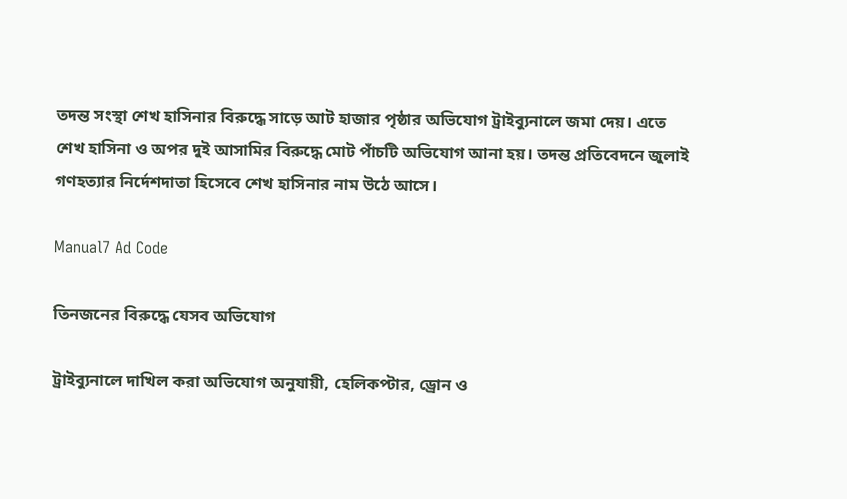তদন্ত সংস্থা শেখ হাসিনার বিরুদ্ধে সাড়ে আট হাজার পৃষ্ঠার অভিযোগ ট্রাইব্যুনালে জমা দেয়। এতে শেখ হাসিনা ও অপর দুই আসামির বিরুদ্ধে মোট পাঁচটি অভিযোগ আনা হয়। তদন্ত প্রতিবেদনে জুলাই গণহত্যার নির্দেশদাতা হিসেবে শেখ হাসিনার নাম উঠে আসে।

Manual7 Ad Code

তিনজনের বিরুদ্ধে যেসব অভিযোগ

ট্রাইব্যুনালে দাখিল করা অভিযোগ অনুযায়ী, হেলিকপ্টার, ড্রোন ও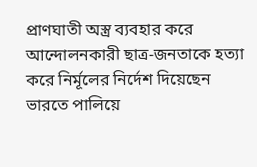প্রাণঘাতী অস্ত্র ব্যবহার করে আন্দোলনকারী ছাত্র-জনতাকে হত্যা করে নির্মূলের নির্দেশ দিয়েছেন ভারতে পালিয়ে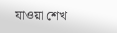যাওয়া শেখ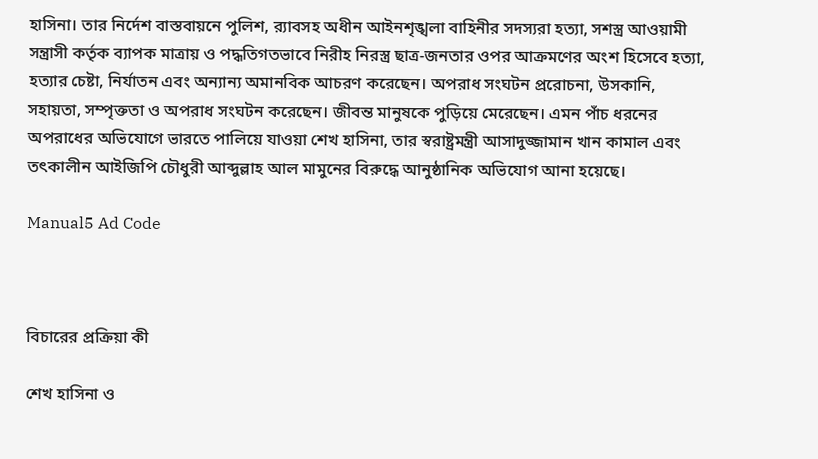হাসিনা। তার নির্দেশ বাস্তবায়নে পুলিশ, র‌্যাবসহ অধীন আইনশৃঙ্খলা বাহিনীর সদস্যরা হত্যা, সশস্ত্র আওয়ামী সন্ত্রাসী কর্তৃক ব্যাপক মাত্রায় ও পদ্ধতিগতভাবে নিরীহ নিরস্ত্র ছাত্র-জনতার ওপর আক্রমণের অংশ হিসেবে হত্যা, হত্যার চেষ্টা, নির্যাতন এবং অন্যান্য অমানবিক আচরণ করেছেন। অপরাধ সংঘটন প্ররোচনা, উসকানি, সহায়তা, সম্পৃক্ততা ও অপরাধ সংঘটন করেছেন। জীবন্ত মানুষকে পুড়িয়ে মেরেছেন। এমন পাঁচ ধরনের অপরাধের অভিযোগে ভারতে পালিয়ে যাওয়া শেখ হাসিনা, তার স্বরাষ্ট্রমন্ত্রী আসাদুজ্জামান খান কামাল এবং তৎকালীন আইজিপি চৌধুরী আব্দুল্লাহ আল মামুনের বিরুদ্ধে আনুষ্ঠানিক অভিযোগ আনা হয়েছে।

Manual5 Ad Code



বিচারের প্রক্রিয়া কী

শেখ হাসিনা ও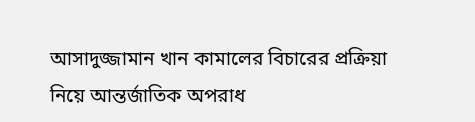আসাদুজ্জামান খান কামালের বিচারের প্রক্রিয়া নিয়ে আন্তর্জাতিক অপরাধ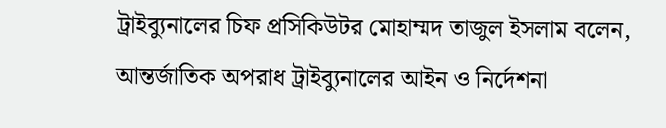ট্রাইব্যুনালের চিফ প্রসিকিউটর মোহাম্মদ তাজুল ইসলাম বলেন, আন্তর্জাতিক অপরাধ ট্রাইব্যুনালের আইন ও নির্দেশনা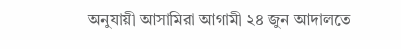অনুযায়ী আসামিরা আগামী ২৪ জুন আদালতে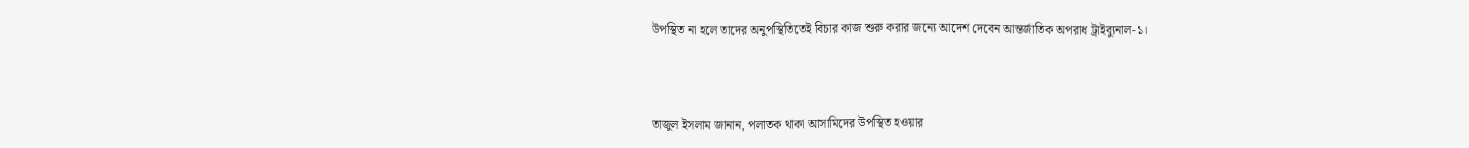উপস্থিত না হলে তাদের অনুপস্থিতিতেই বিচার কাজ শুরু করার জন্যে আদেশ দেবেন আন্তর্জাতিক অপরাধ ট্রাইব্যুনাল-১।



তাজুল ইসলাম জানান, পলাতক থাকা আসামিদের উপস্থিত হওয়ার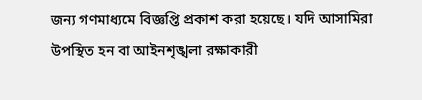জন্য গণমাধ্যমে বিজ্ঞপ্তি প্রকাশ করা হয়েছে। যদি আসামিরা উপস্থিত হন বা আইনশৃঙ্খলা রক্ষাকারী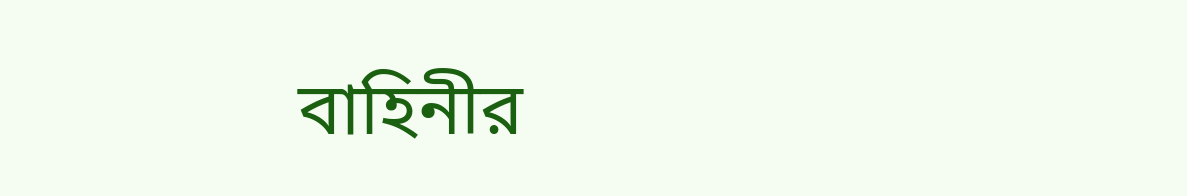বাহিনীর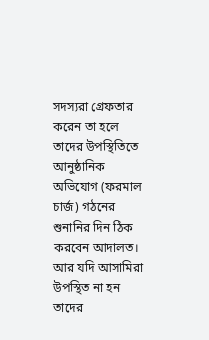সদস্যরা গ্রেফতার করেন তা হলে তাদের উপস্থিতিতে আনুষ্ঠানিক অভিযোগ (ফরমাল চার্জ) গঠনের শুনানির দিন ঠিক করবেন আদালত। আর যদি আসামিরা উপস্থিত না হন তাদের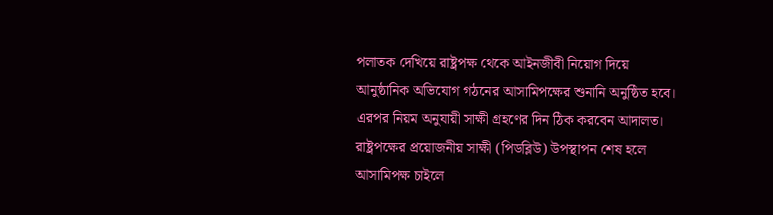পলাতক দেখিয়ে রাষ্ট্রপক্ষ থেকে আইনজীবী নিয়োগ দিয়ে আনুষ্ঠানিক অভিযোগ গঠনের আসামিপক্ষের শুনানি অনুষ্ঠিত হবে। এরপর নিয়ম অনুযায়ী সাক্ষী গ্রহণের দিন ঠিক করবেন আদালত। রাষ্ট্রপক্ষের প্রয়োজনীয় সাক্ষী (পিডব্লিউ) উপস্থাপন শেষ হলে আসামিপক্ষ চাইলে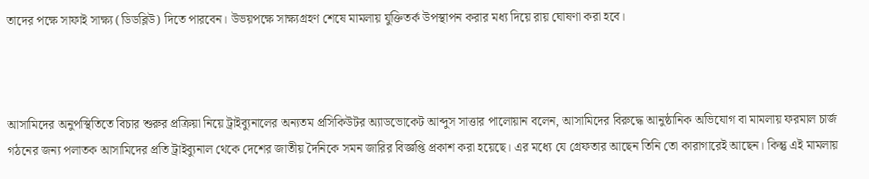তাদের পক্ষে সাফাই সাক্ষ্য (ডিডব্লিউ) দিতে পারবেন। উভয়পক্ষে সাক্ষ্যগ্রহণ শেষে মামলায় যুক্তিতর্ক উপস্থাপন করার মধ্য দিয়ে রায় ঘোষণা করা হবে।



আসামিদের অনুপস্থিতিতে বিচার শুরুর প্রক্রিয়া নিয়ে ট্রাইব্যুনালের অন্যতম প্রসিকিউটর অ্যাডভোকেট আব্দুস সাত্তার পালোয়ান বলেন, আসামিদের বিরুদ্ধে আনুষ্ঠানিক অভিযোগ বা মামলায় ফরমাল চার্জ গঠনের জন্য পলাতক আসামিদের প্রতি ট্রাইব্যুনাল থেকে দেশের জাতীয় দৈনিকে সমন জারির বিজ্ঞপ্তি প্রকাশ করা হয়েছে। এর মধ্যে যে গ্রেফতার আছেন তিনি তো কারাগারেই আছেন। কিন্তু এই মামলায়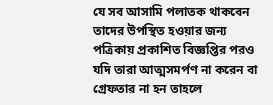যে সব আসামি পলাতক থাকবেন তাদের উপস্থিত হওয়ার জন্য পত্রিকায় প্রকাশিত বিজ্ঞপ্তির পরও যদি তারা আত্মসমর্পণ না করেন বা গ্রেফতার না হন তাহলে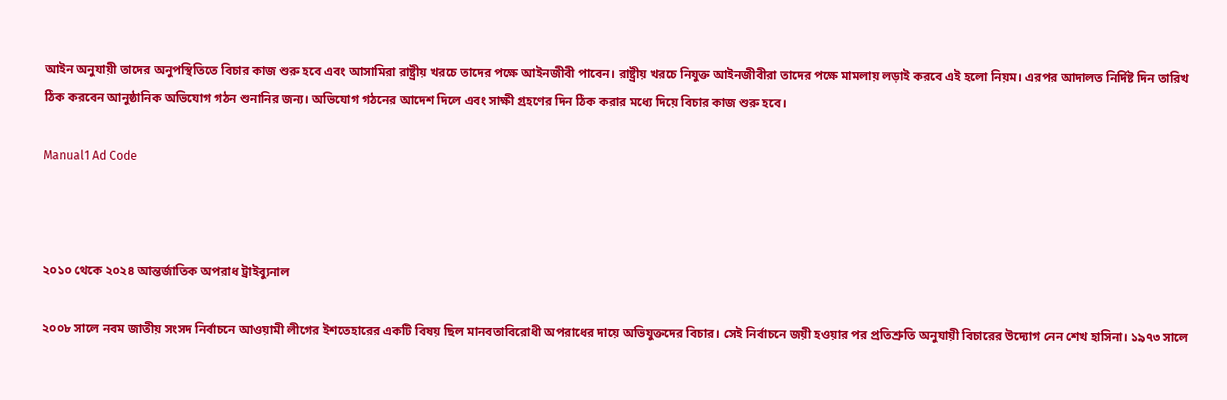আইন অনুযায়ী তাদের অনুপস্থিতিতে বিচার কাজ শুরু হবে এবং আসামিরা রাষ্ট্রীয় খরচে তাদের পক্ষে আইনজীবী পাবেন। রাষ্ট্রীয় খরচে নিযুক্ত আইনজীবীরা তাদের পক্ষে মামলায় লড়াই করবে এই হলো নিয়ম। এরপর আদালত নির্দিষ্ট দিন তারিখ ঠিক করবেন আনুষ্ঠানিক অভিযোগ গঠন শুনানির জন্য। অভিযোগ গঠনের আদেশ দিলে এবং সাক্ষী গ্রহণের দিন ঠিক করার মধ্যে দিয়ে বিচার কাজ শুরু হবে।

Manual1 Ad Code



২০১০ থেকে ২০২৪ আন্তর্জাতিক অপরাধ ট্রাইব্যুনাল

২০০৮ সালে নবম জাতীয় সংসদ নির্বাচনে আওয়ামী লীগের ইশতেহারের একটি বিষয় ছিল মানবতাবিরোধী অপরাধের দায়ে অভিযুক্তদের বিচার। সেই নির্বাচনে জয়ী হওয়ার পর প্রতিশ্রুতি অনুযায়ী বিচারের উদ্যোগ নেন শেখ হাসিনা। ১৯৭৩ সালে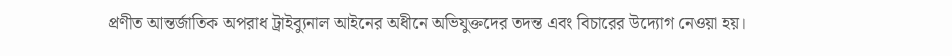প্রণীত আন্তর্জাতিক অপরাধ ট্রাইব্যুনাল আইনের অধীনে অভিযুক্তদের তদন্ত এবং বিচারের উদ্যোগ নেওয়া হয়।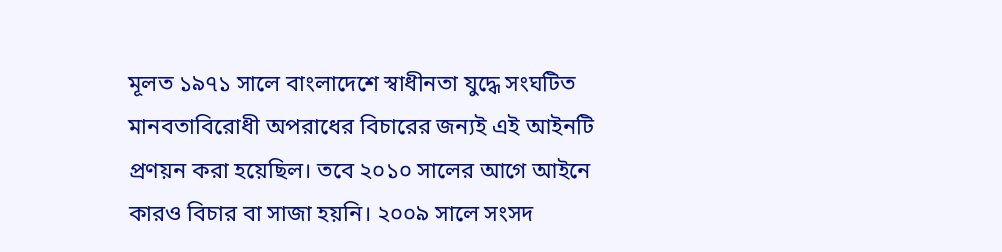মূলত ১৯৭১ সালে বাংলাদেশে স্বাধীনতা যুদ্ধে সংঘটিত মানবতাবিরোধী অপরাধের বিচারের জন্যই এই আইনটি প্রণয়ন করা হয়েছিল। তবে ২০১০ সালের আগে আইনে কারও বিচার বা সাজা হয়নি। ২০০৯ সালে সংসদ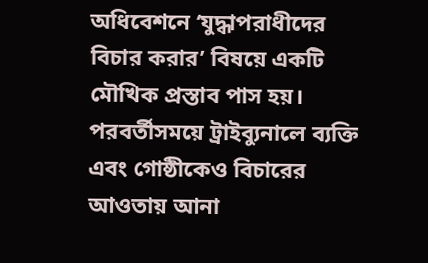অধিবেশনে ‘যুদ্ধাপরাধীদের বিচার করার’ বিষয়ে একটি মৌখিক প্রস্তাব পাস হয়। পরবর্তীসময়ে ট্রাইব্যুনালে ব্যক্তি এবং গোষ্ঠীকেও বিচারের আওতায় আনা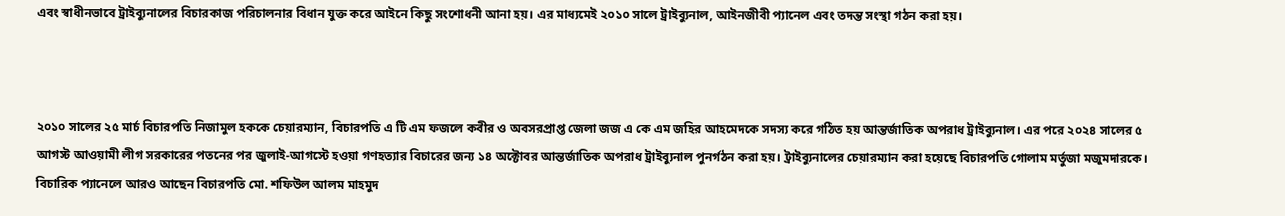এবং স্বাধীনভাবে ট্রাইব্যুনালের বিচারকাজ পরিচালনার বিধান যুক্ত করে আইনে কিছু সংশোধনী আনা হয়। এর মাধ্যমেই ২০১০ সালে ট্রাইব্যুনাল, আইনজীবী প্যানেল এবং তদন্ত সংস্থা গঠন করা হয়।



২০১০ সালের ২৫ মার্চ বিচারপতি নিজামুল হককে চেয়ারম্যান, বিচারপতি এ টি এম ফজলে কবীর ও অবসরপ্রাপ্ত জেলা জজ এ কে এম জহির আহমেদকে সদস্য করে গঠিত হয় আন্তর্জাতিক অপরাধ ট্রাইব্যুনাল। এর পরে ২০২৪ সালের ৫ আগস্ট আওয়ামী লীগ সরকারের পতনের পর জুলাই-আগস্টে হওয়া গণহত্যার বিচারের জন্য ১৪ অক্টোবর আন্তর্জাতিক অপরাধ ট্রাইব্যুনাল পুনর্গঠন করা হয়। ট্রাইব্যুনালের চেয়ারম্যান করা হয়েছে বিচারপতি গোলাম মর্তুজা মজুমদারকে। বিচারিক প্যানেলে আরও আছেন বিচারপতি মো. শফিউল আলম মাহমুদ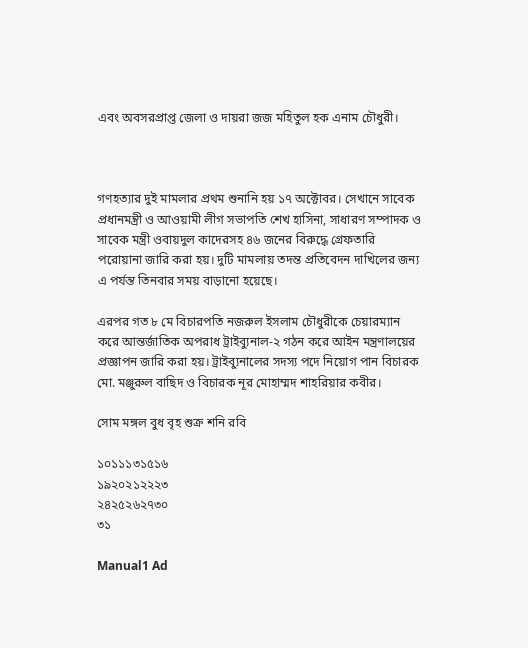এবং অবসরপ্রাপ্ত জেলা ও দায়রা জজ মহিতুল হক এনাম চৌধুরী।



গণহত্যার দুই মামলার প্রথম শুনানি হয় ১৭ অক্টোবর। সেখানে সাবেক প্রধানমন্ত্রী ও আওয়ামী লীগ সভাপতি শেখ হাসিনা, সাধারণ সম্পাদক ও সাবেক মন্ত্রী ওবায়দুল কাদেরসহ ৪৬ জনের বিরুদ্ধে গ্রেফতারি পরোয়ানা জারি করা হয়। দুটি মামলায় তদন্ত প্রতিবেদন দাখিলের জন্য এ পর্যন্ত তিনবার সময় বাড়ানো হয়েছে।

এরপর গত ৮ মে বিচারপতি নজরুল ইসলাম চৌধুরীকে চেয়ারম্যান করে আন্তর্জাতিক অপরাধ ট্রাইব্যুনাল-২ গঠন করে আইন মন্ত্রণালয়ের প্রজ্ঞাপন জারি করা হয়। ট্রাইব্যুনালের সদস্য পদে নিয়োগ পান বিচারক মো. মঞ্জুরুল বাছিদ ও বিচারক নূর মোহাম্মদ শাহরিয়ার কবীর।

সোম মঙ্গল বুধ বৃহ শুক্র শনি রবি

১০১১১৩১৫১৬
১৯২০২১২২২৩
২৪২৫২৬২৭৩০
৩১

Manual1 Ad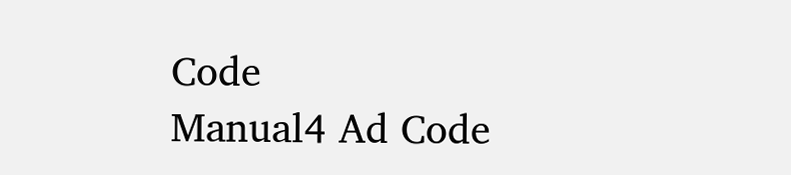Code
Manual4 Ad Code